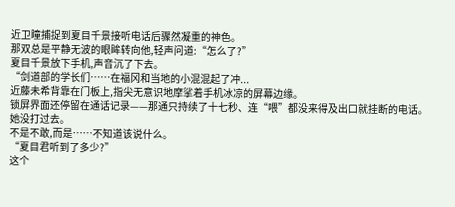近卫瞳捕捉到夏目千景接听电话后骤然凝重的神色。
那双总是平静无波的眼眸转向他,轻声问道:“怎么了?”
夏目千景放下手机,声音沉了下去。
“剑道部的学长们……在福冈和当地的小混混起了冲...
近藤未希背靠在门板上,指尖无意识地摩挲着手机冰凉的屏幕边缘。
锁屏界面还停留在通话记录——那通只持续了十七秒、连“喂”都没来得及出口就挂断的电话。
她没打过去。
不是不敢,而是……不知道该说什么。
“夏目君听到了多少?”
这个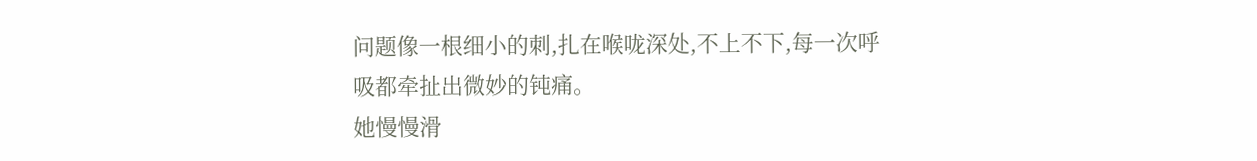问题像一根细小的刺,扎在喉咙深处,不上不下,每一次呼吸都牵扯出微妙的钝痛。
她慢慢滑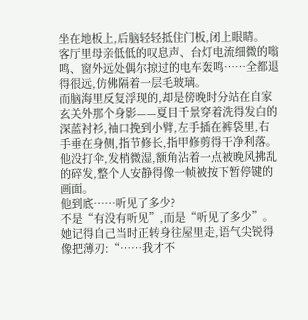坐在地板上,后脑轻轻抵住门板,闭上眼睛。
客厅里母亲低低的叹息声、台灯电流细微的嗡鸣、窗外远处偶尔掠过的电车轰鸣……全都退得很远,仿佛隔着一层毛玻璃。
而脑海里反复浮现的,却是傍晚时分站在自家玄关外那个身影——夏目千景穿着洗得发白的深蓝衬衫,袖口挽到小臂,左手插在裤袋里,右手垂在身侧,指节修长,指甲修剪得干净利落。他没打伞,发梢微湿,额角沾着一点被晚风拂乱的碎发,整个人安静得像一帧被按下暂停键的画面。
他到底……听见了多少?
不是“有没有听见”,而是“听见了多少”。
她记得自己当时正转身往屋里走,语气尖锐得像把薄刃:“……我才不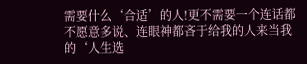需要什么‘合适’的人!更不需要一个连话都不愿意多说、连眼神都吝于给我的人来当我的‘人生选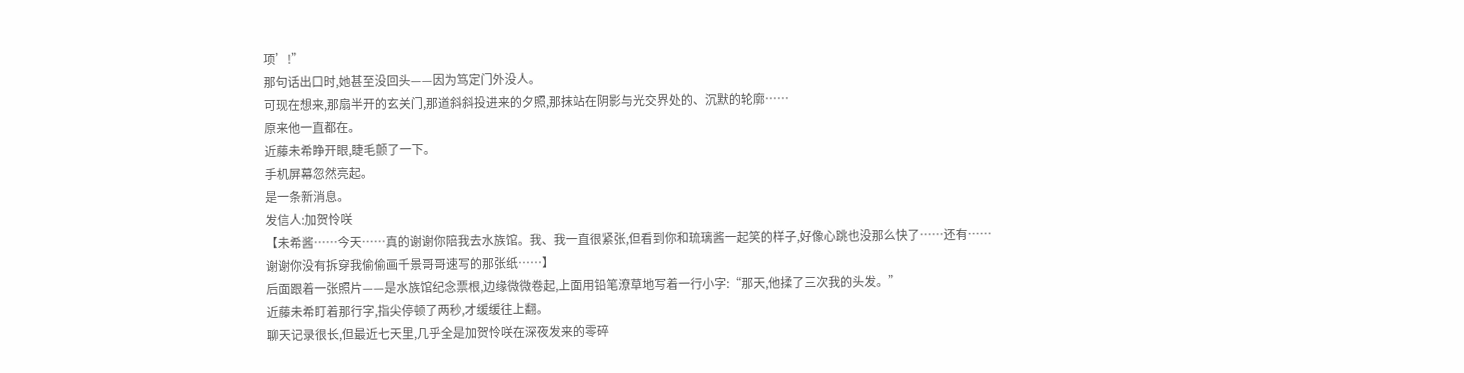项’!”
那句话出口时,她甚至没回头——因为笃定门外没人。
可现在想来,那扇半开的玄关门,那道斜斜投进来的夕照,那抹站在阴影与光交界处的、沉默的轮廓……
原来他一直都在。
近藤未希睁开眼,睫毛颤了一下。
手机屏幕忽然亮起。
是一条新消息。
发信人:加贺怜咲
【未希酱……今天……真的谢谢你陪我去水族馆。我、我一直很紧张,但看到你和琉璃酱一起笑的样子,好像心跳也没那么快了……还有……谢谢你没有拆穿我偷偷画千景哥哥速写的那张纸……】
后面跟着一张照片——是水族馆纪念票根,边缘微微卷起,上面用铅笔潦草地写着一行小字:“那天,他揉了三次我的头发。”
近藤未希盯着那行字,指尖停顿了两秒,才缓缓往上翻。
聊天记录很长,但最近七天里,几乎全是加贺怜咲在深夜发来的零碎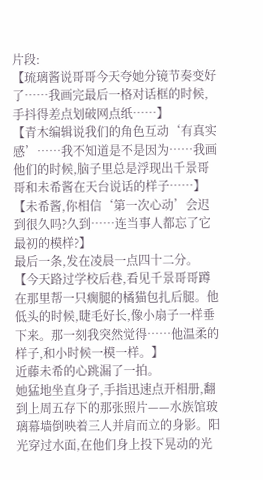片段:
【琉璃酱说哥哥今天夸她分镜节奏变好了……我画完最后一格对话框的时候,手抖得差点划破网点纸……】
【青木编辑说我们的角色互动‘有真实感’……我不知道是不是因为……我画他们的时候,脑子里总是浮现出千景哥哥和未希酱在天台说话的样子……】
【未希酱,你相信‘第一次心动’会迟到很久吗?久到……连当事人都忘了它最初的模样?】
最后一条,发在凌晨一点四十二分。
【今天路过学校后巷,看见千景哥哥蹲在那里帮一只瘸腿的橘猫包扎后腿。他低头的时候,睫毛好长,像小扇子一样垂下来。那一刻我突然觉得……他温柔的样子,和小时候一模一样。】
近藤未希的心跳漏了一拍。
她猛地坐直身子,手指迅速点开相册,翻到上周五存下的那张照片——水族馆玻璃幕墙倒映着三人并肩而立的身影。阳光穿过水面,在他们身上投下晃动的光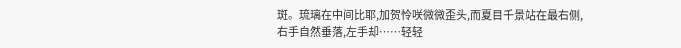斑。琉璃在中间比耶,加贺怜咲微微歪头,而夏目千景站在最右侧,右手自然垂落,左手却……轻轻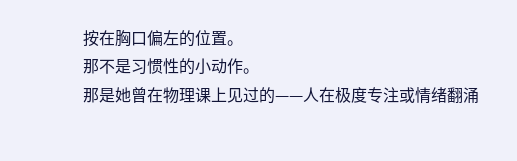按在胸口偏左的位置。
那不是习惯性的小动作。
那是她曾在物理课上见过的——人在极度专注或情绪翻涌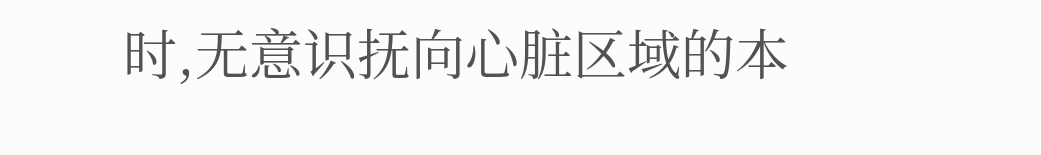时,无意识抚向心脏区域的本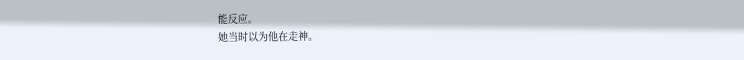能反应。
她当时以为他在走神。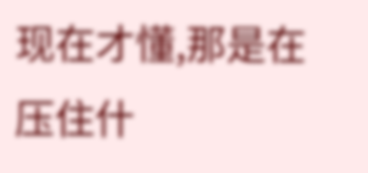现在才懂,那是在压住什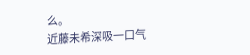么。
近藤未希深吸一口气